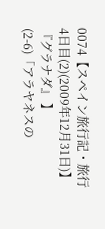0074【スペイン旅行記・旅行4日目(2)(2009年12月31日)】『グラナダ』 】
(2-6)「アラヤネスの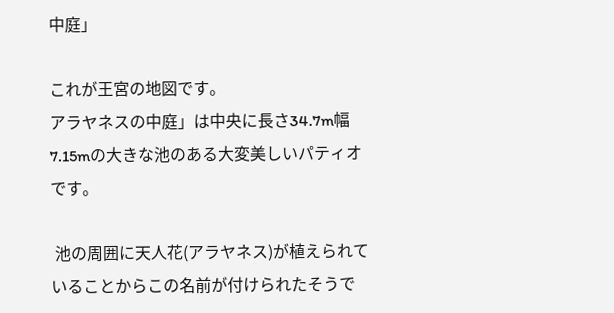中庭」

これが王宮の地図です。
アラヤネスの中庭」は中央に長さ34.7m幅7.15mの大きな池のある大変美しいパティオです。

 池の周囲に天人花(アラヤネス)が植えられていることからこの名前が付けられたそうで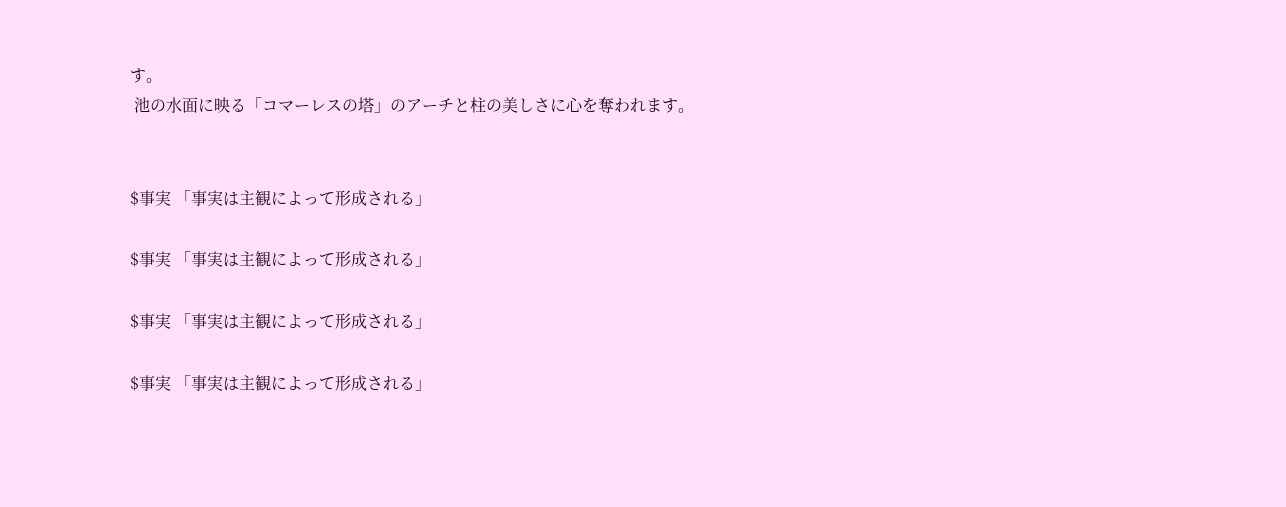す。
 池の水面に映る「コマーレスの塔」のアーチと柱の美しさに心を奪われます。


$事実 「事実は主観によって形成される」

$事実 「事実は主観によって形成される」

$事実 「事実は主観によって形成される」

$事実 「事実は主観によって形成される」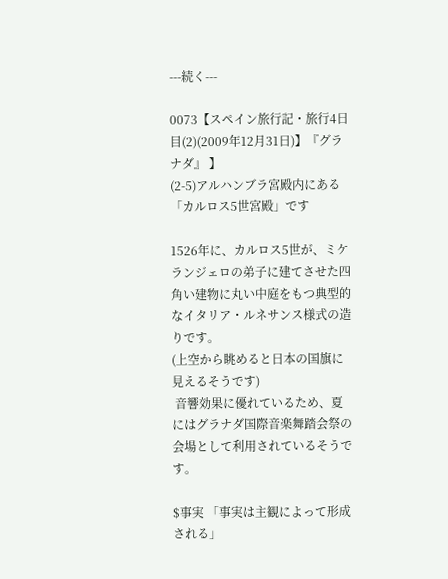---続く---

0073【スペイン旅行記・旅行4日目(2)(2009年12月31日)】『グラナダ』 】
(2-5)アルハンブラ宮殿内にある「カルロス5世宮殿」です

1526年に、カルロス5世が、ミケランジェロの弟子に建てさせた四角い建物に丸い中庭をもつ典型的なイタリア・ルネサンス様式の造りです。
(上空から眺めると日本の国旗に見えるそうです)
 音響効果に優れているため、夏にはグラナダ国際音楽舞踏会祭の会場として利用されているそうです。

$事実 「事実は主観によって形成される」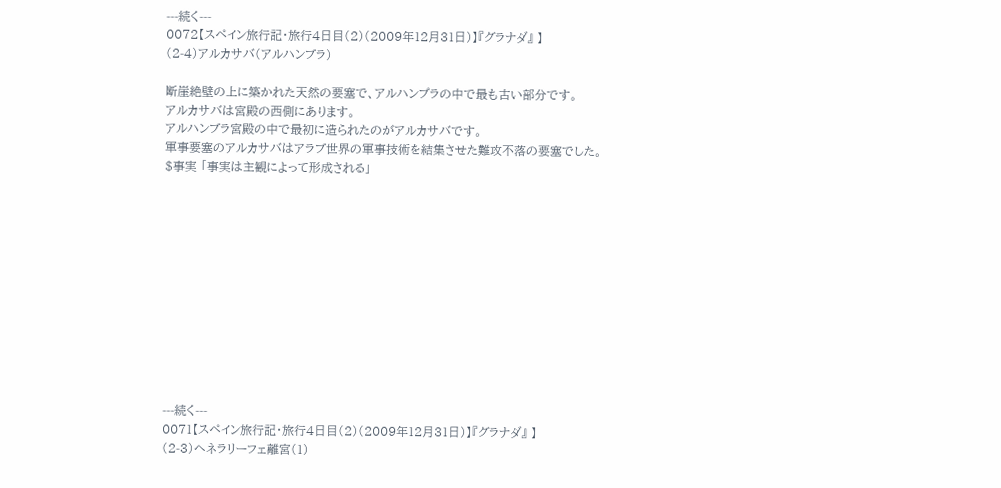---続く---
0072【スペイン旅行記・旅行4日目(2)(2009年12月31日)】『グラナダ』 】
(2-4)アルカサバ(アルハンブラ)

断崖絶壁の上に築かれた天然の要塞で、アルハンプラの中で最も古い部分です。
アルカサバは宮殿の西側にあります。
アルハンブラ宮殿の中で最初に造られたのがアルカサバです。
軍事要塞のアルカサバはアラブ世界の軍事技術を結集させた難攻不落の要塞でした。
$事実 「事実は主観によって形成される」












---続く---
0071【スペイン旅行記・旅行4日目(2)(2009年12月31日)】『グラナダ』 】
(2-3)ヘネラリーフェ離宮(1)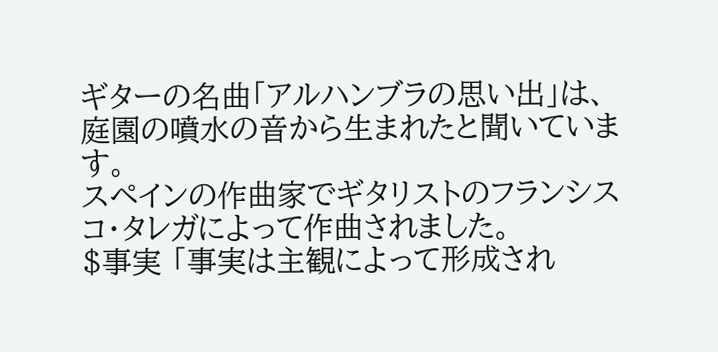ギターの名曲「アルハンブラの思い出」は、庭園の噴水の音から生まれたと聞いています。
スペインの作曲家でギタリストのフランシスコ・タレガによって作曲されました。
$事実 「事実は主観によって形成され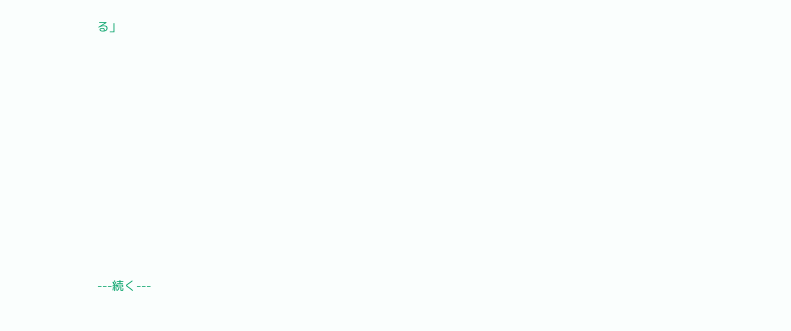る」










---続く---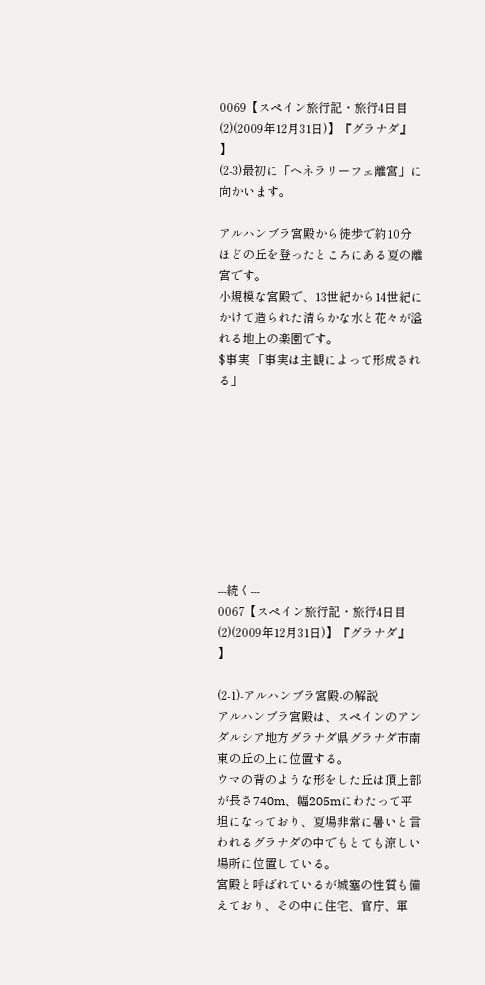0069【スペイン旅行記・旅行4日目(2)(2009年12月31日)】『グラナダ』 】
(2-3)最初に「ヘネラリーフェ離宮」に向かいます。

アルハンブラ宮殿から徒歩で約10分ほどの丘を登ったところにある夏の離宮です。
小規模な宮殿で、13世紀から14世紀にかけて造られた清らかな水と花々が溢れる地上の楽園です。
$事実 「事実は主観によって形成される」









---続く---
0067【スペイン旅行記・旅行4日目(2)(2009年12月31日)】『グラナダ』 】

(2-1)-アルハンブラ宮殿-の解説
アルハンブラ宮殿は、スペインのアンダルシア地方グラナダ県グラナダ市南東の丘の上に位置する。
ウマの背のような形をした丘は頂上部が長さ740m、幅205mにわたって平坦になっており、夏場非常に暑いと言われるグラナダの中でもとても涼しい場所に位置している。
宮殿と呼ばれているが城塞の性質も備えており、その中に住宅、官庁、軍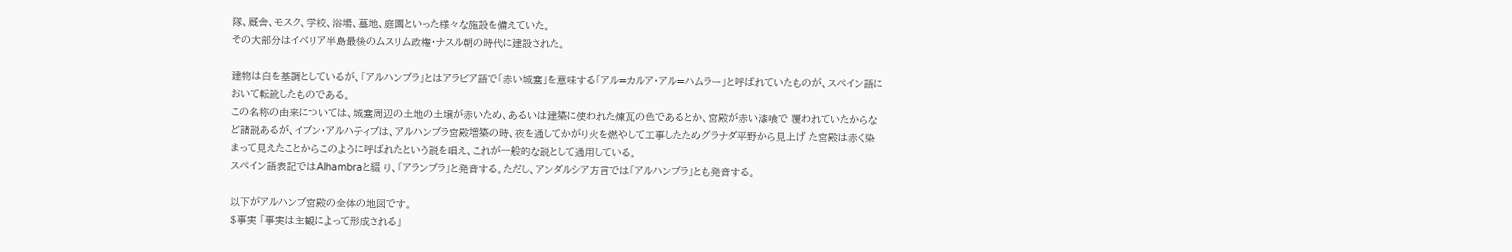隊、厩舎、モスク、学校、浴場、墓地、庭園といった様々な施設を備えていた。
その大部分はイベリア半島最後のムスリム政権・ナスル朝の時代に建設された。

建物は白を基調としているが、「アルハンブラ」とはアラビア語で「赤い城塞」を意味する「アル=カルア・アル=ハムラー」と呼ばれていたものが、スペイン語において転訛したものである。
この名称の由来については、城塞周辺の土地の土壌が赤いため、あるいは建築に使われた煉瓦の色であるとか、宮殿が赤い漆喰で 覆われていたからなど諸説あるが、イブン・アルハティブは、アルハンブラ宮殿増築の時、夜を通してかがり火を燃やして工事したためグラナダ平野から見上げ た宮殿は赤く染まって見えたことからこのように呼ばれたという説を唱え、これが一般的な説として通用している。
スペイン語表記ではAlhambraと綴 り、「アランブラ」と発音する。ただし、アンダルシア方言では「アルハンブラ」とも発音する。

以下がアルハンブ宮殿の全体の地図です。
$事実 「事実は主観によって形成される」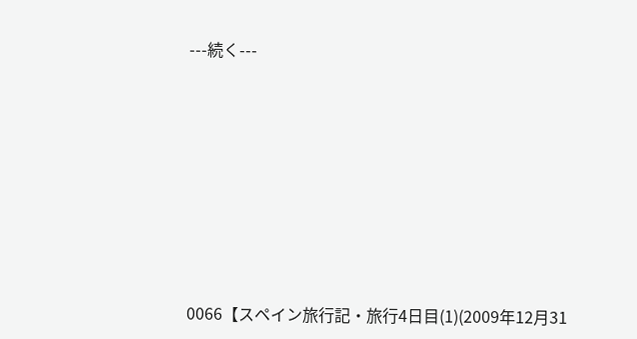---続く---









0066【スペイン旅行記・旅行4日目(1)(2009年12月31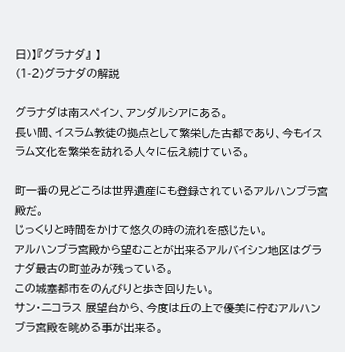日)】『グラナダ』 】
(1-2)グラナダの解説

グラナダは南スペイン、アンダルシアにある。
長い間、イスラム教徒の拠点として繁栄した古都であり、今もイスラム文化を繁栄を訪れる人々に伝え続けている。

町一番の見どころは世界遺産にも登録されているアルハンブラ宮殿だ。
じっくりと時間をかけて悠久の時の流れを感じたい。
アルハンブラ宮殿から望むことが出来るアルバイシン地区はグラナダ最古の町並みが残っている。
この城塞都市をのんびりと歩き回りたい。
サン・ニコラス 展望台から、今度は丘の上で優美に佇むアルハンブラ宮殿を眺める事が出来る。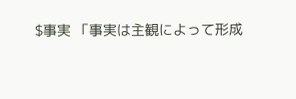$事実 「事実は主観によって形成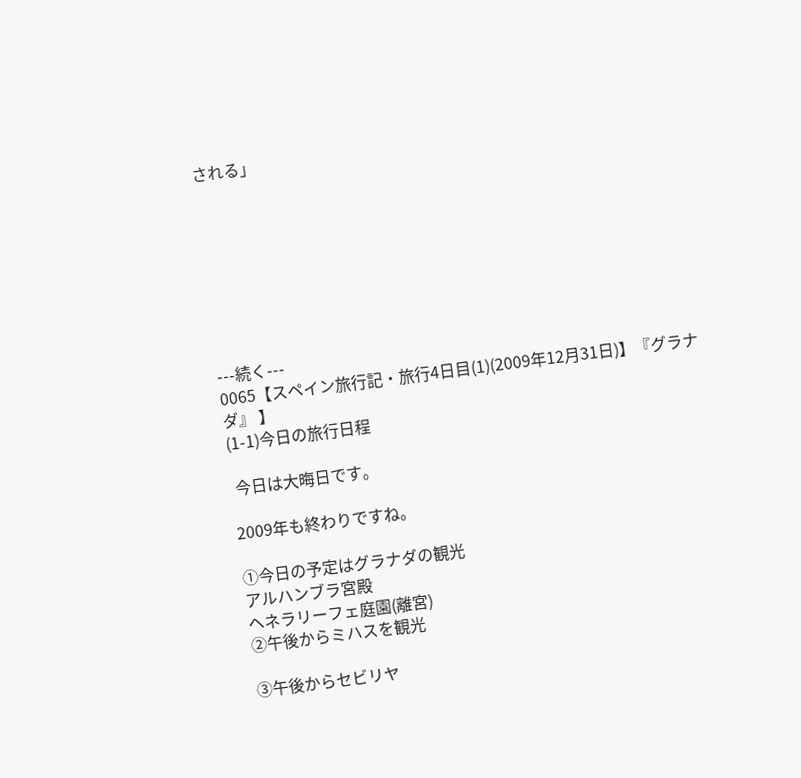される」








---続く---
0065【スペイン旅行記・旅行4日目(1)(2009年12月31日)】『グラナダ』 】
(1-1)今日の旅行日程

 今日は大晦日です。

2009年も終わりですね。

①今日の予定はグラナダの観光
アルハンブラ宮殿
ヘネラリーフェ庭園(離宮)
②午後からミハスを観光

③午後からセビリヤ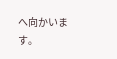へ向かいます。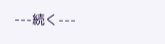---続く---